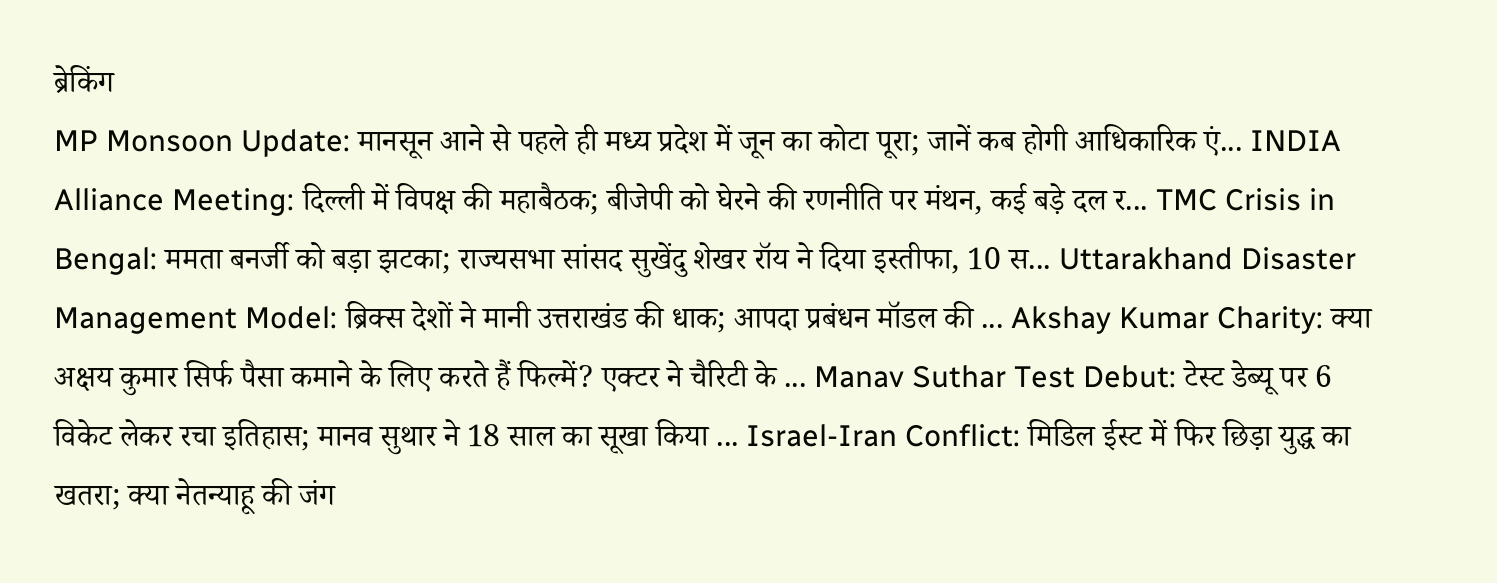ब्रेकिंग
MP Monsoon Update: मानसून आने से पहले ही मध्य प्रदेश में जून का कोटा पूरा; जानें कब होगी आधिकारिक एं... INDIA Alliance Meeting: दिल्ली में विपक्ष की महाबैठक; बीजेपी को घेरने की रणनीति पर मंथन, कई बड़े दल र... TMC Crisis in Bengal: ममता बनर्जी को बड़ा झटका; राज्यसभा सांसद सुखेंदु शेखर रॉय ने दिया इस्तीफा, 10 स... Uttarakhand Disaster Management Model: ब्रिक्स देशों ने मानी उत्तराखंड की धाक; आपदा प्रबंधन मॉडल की ... Akshay Kumar Charity: क्या अक्षय कुमार सिर्फ पैसा कमाने के लिए करते हैं फिल्में? एक्टर ने चैरिटी के ... Manav Suthar Test Debut: टेस्ट डेब्यू पर 6 विकेट लेकर रचा इतिहास; मानव सुथार ने 18 साल का सूखा किया ... Israel-Iran Conflict: मिडिल ईस्ट में फिर छिड़ा युद्ध का खतरा; क्या नेतन्याहू की जंग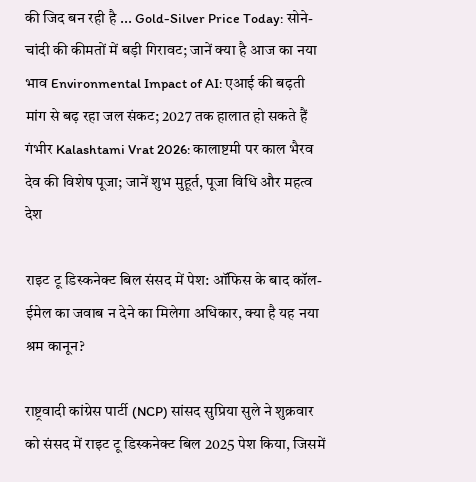की जिद बन रही है ... Gold-Silver Price Today: सोने-चांदी की कीमतों में बड़ी गिरावट; जानें क्या है आज का नया भाव Environmental Impact of AI: एआई की बढ़ती मांग से बढ़ रहा जल संकट; 2027 तक हालात हो सकते हैं गंभीर Kalashtami Vrat 2026: कालाष्टमी पर काल भैरव देव की विशेष पूजा; जानें शुभ मुहूर्त, पूजा विधि और महत्व
देश

राइट टू डिस्कनेक्ट बिल संसद में पेश: ऑफिस के बाद कॉल-ईमेल का जवाब न देने का मिलेगा अधिकार, क्या है यह नया श्रम कानून?

राष्ट्रवादी कांग्रेस पार्टी (NCP) सांसद सुप्रिया सुले ने शुक्रवार को संसद में राइट टू डिस्कनेक्ट बिल 2025 पेश किया, जिसमें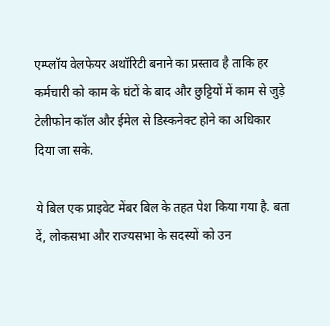एम्प्लॉय वेलफेयर अथॉरिटी बनाने का प्रस्ताव है ताकि हर कर्मचारी को काम के घंटों के बाद और छुट्टियों में काम से जुड़े टेलीफोन कॉल और ईमेल से डिस्कनेक्ट होने का अधिकार दिया जा सके.

ये बिल एक प्राइवेट मेंबर बिल के तहत पेश किया गया है. बता दें, लोकसभा और राज्यसभा के सदस्यों को उन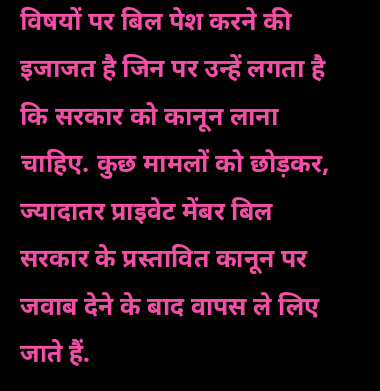विषयों पर बिल पेश करने की इजाजत है जिन पर उन्हें लगता है कि सरकार को कानून लाना चाहिए. कुछ मामलों को छोड़कर, ज्यादातर प्राइवेट मेंबर बिल सरकार के प्रस्तावित कानून पर जवाब देने के बाद वापस ले लिए जाते हैं.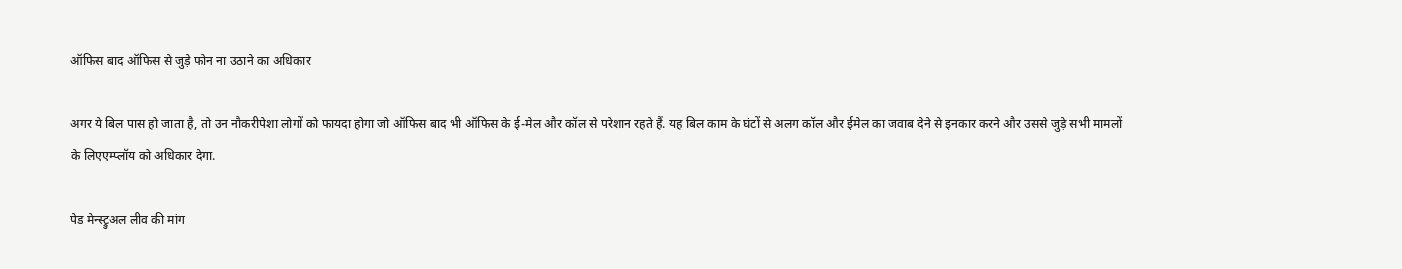ऑफिस बाद ऑफिस से जुड़े फोन ना उठाने का अधिकार

अगर ये बिल पास हो जाता है, तो उन नौकरीपेशा लोगों को फायदा होगा जो ऑफिस बाद भी ऑफिस के ई-मेल और कॉल से परेशान रहते हैं. यह बिल काम के घंटों से अलग कॉल और ईमेल का जवाब देने से इनकार करने और उससे जुड़े सभी मामलों के लिएएम्प्लॉय को अधिकार देगा.

पेड मेन्स्ट्रुअल लीव की मांग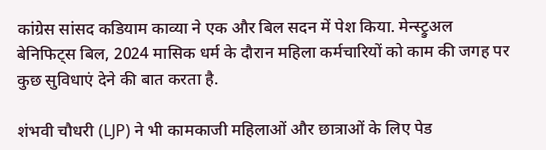कांग्रेस सांसद कडियाम काव्या ने एक और बिल सदन में पेश किया. मेन्स्ट्रुअल बेनिफिट्स बिल, 2024 मासिक धर्म के दौरान महिला कर्मचारियों को काम की जगह पर कुछ सुविधाएं देने की बात करता है.

शंभवी चौधरी (LJP) ने भी कामकाजी महिलाओं और छात्राओं के लिए पेड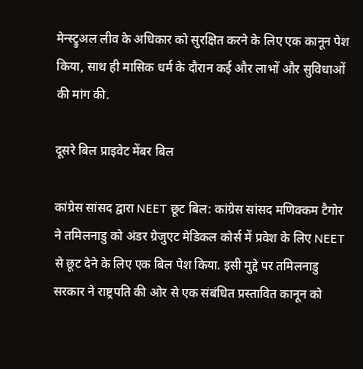मेन्स्ट्रुअल लीव के अधिकार को सुरक्षित करने के लिए एक कानून पेश किया, साथ ही मासिक धर्म के दौरान कई और लाभों और सुविधाओं की मांग की.

दूसरे बिल प्राइवेट मेंबर बिल

कांग्रेस सांसद द्वारा NEET छूट बिल: कांग्रेस सांसद मणिक्कम टैगोर ने तमिलनाडु को अंडर ग्रेजुएट मेडिकल कोर्स में प्रवेश के लिए NEET से छूट देने के लिए एक बिल पेश किया. इसी मुद्दे पर तमिलनाडु सरकार ने राष्ट्रपति की ओर से एक संबंधित प्रस्तावित कानून को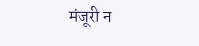मंजूरी न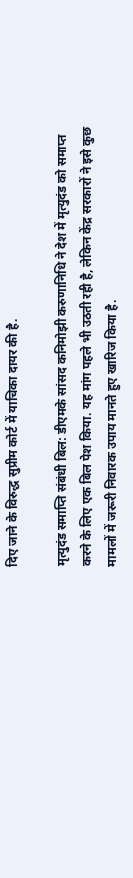दिए जाने के विरुद्ध सुप्रीम कोर्ट में याचिका दायर की है.

मृत्युदंड समाप्ति संबंधी बिल: डीएमके सांसद कनिमोझी करुणानिधि ने देश में मृत्युदंड को समाप्त करने के लिए एक बिल पेश किया. यह मांग पहले भी उठती रही है, लेकिन केंद्र सरकारों ने इसे कुछ मामलों में जरूरी निवारक उपाय मानते हुए खारिज किया है.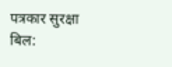पत्रकार सुरक्षा बिल: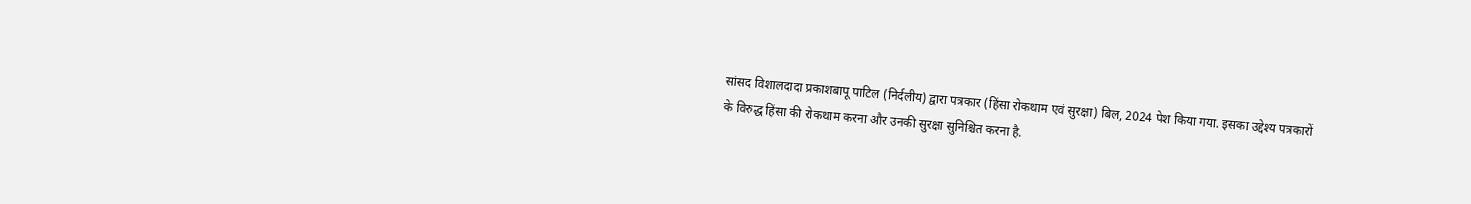सांसद विशालदादा प्रकाशबापू पाटिल (निर्दलीय) द्वारा पत्रकार (हिंसा रोकथाम एवं सुरक्षा) बिल, 2024 पेश किया गया. इसका उद्देश्य पत्रकारों के विरुद्ध हिंसा की रोकथाम करना और उनकी सुरक्षा सुनिश्चित करना है.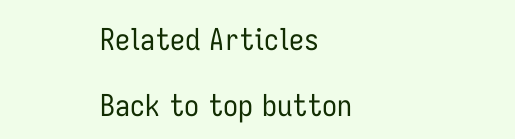Related Articles

Back to top button